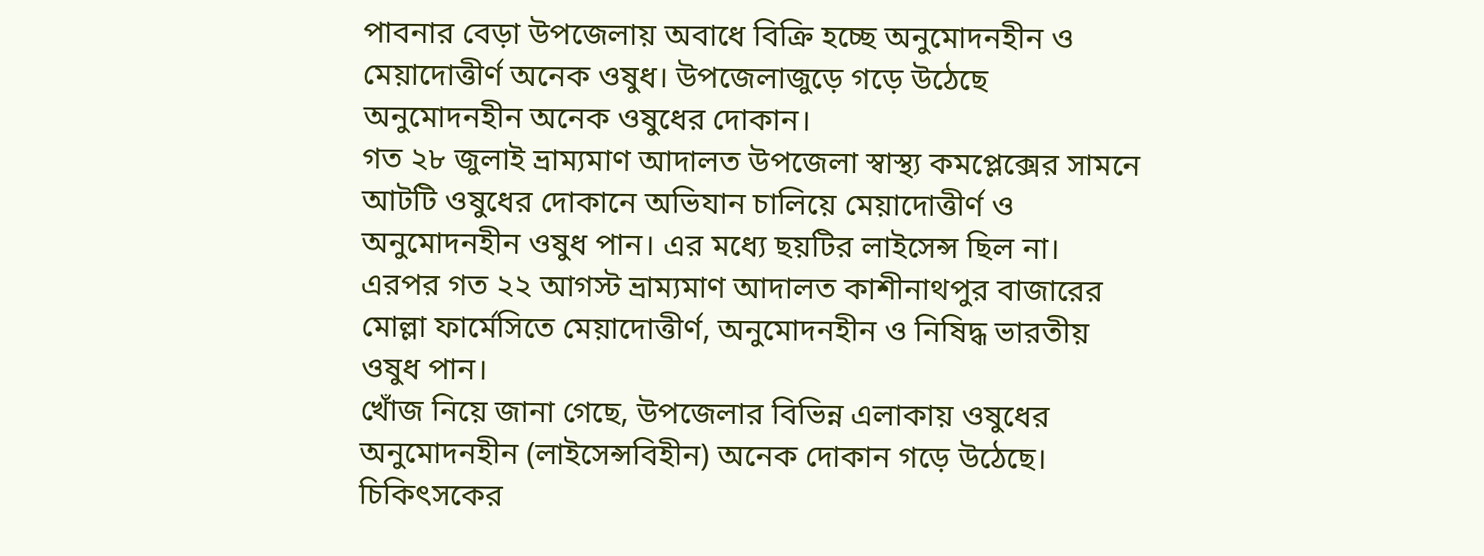পাবনার বেড়া উপজেলায় অবাধে বিক্রি হচ্ছে অনুমোদনহীন ও মেয়াদোত্তীর্ণ অনেক ওষুধ। উপজেলাজুড়ে গড়ে উঠেছে অনুমোদনহীন অনেক ওষুধের দোকান।
গত ২৮ জুলাই ভ্রাম্যমাণ আদালত উপজেলা স্বাস্থ্য কমপ্লেক্সের সামনে আটটি ওষুধের দোকানে অভিযান চালিয়ে মেয়াদোত্তীর্ণ ও অনুমোদনহীন ওষুধ পান। এর মধ্যে ছয়টির লাইসেন্স ছিল না। এরপর গত ২২ আগস্ট ভ্রাম্যমাণ আদালত কাশীনাথপুর বাজারের মোল্লা ফার্মেসিতে মেয়াদোত্তীর্ণ, অনুমোদনহীন ও নিষিদ্ধ ভারতীয় ওষুধ পান।
খোঁজ নিয়ে জানা গেছে, উপজেলার বিভিন্ন এলাকায় ওষুধের অনুমোদনহীন (লাইসেন্সবিহীন) অনেক দোকান গড়ে উঠেছে। চিকিৎসকের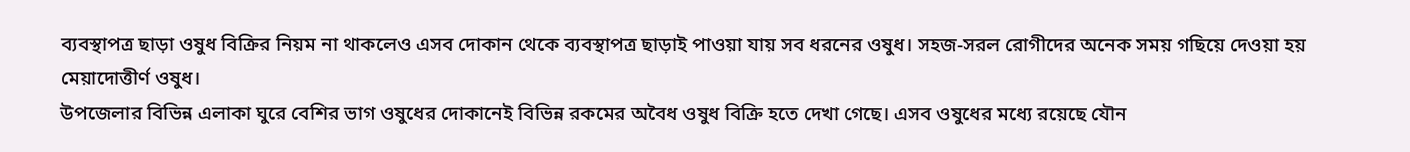ব্যবস্থাপত্র ছাড়া ওষুধ বিক্রির নিয়ম না থাকলেও এসব দোকান থেকে ব্যবস্থাপত্র ছাড়াই পাওয়া যায় সব ধরনের ওষুধ। সহজ-সরল রোগীদের অনেক সময় গছিয়ে দেওয়া হয় মেয়াদোত্তীর্ণ ওষুধ।
উপজেলার বিভিন্ন এলাকা ঘুরে বেশির ভাগ ওষুধের দোকানেই বিভিন্ন রকমের অবৈধ ওষুধ বিক্রি হতে দেখা গেছে। এসব ওষুধের মধ্যে রয়েছে যৌন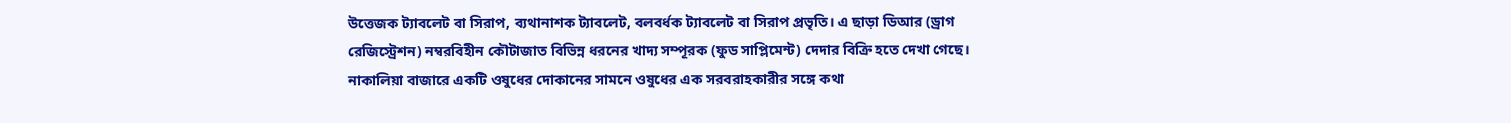উত্তেজক ট্যাবলেট বা সিরাপ, ব্যথানাশক ট্যাবলেট, বলবর্ধক ট্যাবলেট বা সিরাপ প্রভৃতি। এ ছাড়া ডিআর (ড্রাগ রেজিস্ট্রেশন) নম্বরবিহীন কৌটাজাত বিভিন্ন ধরনের খাদ্য সম্পূরক (ফুড সাপ্লিমেন্ট) দেদার বিক্রি হতে দেখা গেছে।
নাকালিয়া বাজারে একটি ওষুধের দোকানের সামনে ওষুধের এক সরবরাহকারীর সঙ্গে কথা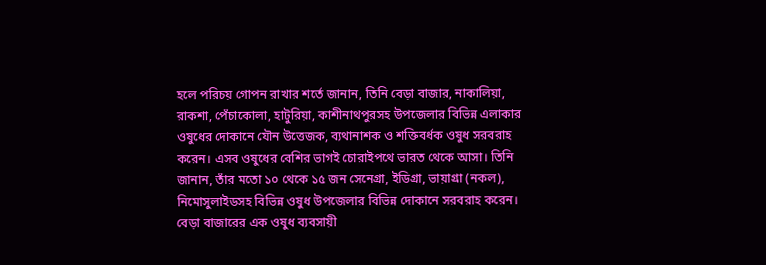হলে পরিচয় গোপন রাখার শর্তে জানান, তিনি বেড়া বাজার, নাকালিয়া, রাকশা, পেঁচাকোলা, হাটুরিয়া, কাশীনাথপুরসহ উপজেলার বিভিন্ন এলাকার ওষুধের দোকানে যৌন উত্তেজক, ব্যথানাশক ও শক্তিবর্ধক ওষুধ সরবরাহ করেন। এসব ওষুধের বেশির ভাগই চোরাইপথে ভারত থেকে আসা। তিনি জানান, তাঁর মতো ১০ থেকে ১৫ জন সেনেগ্রা, ইডিগ্রা, ভায়াগ্রা (নকল), নিমোসুলাইডসহ বিভিন্ন ওষুধ উপজেলার বিভিন্ন দোকানে সরবরাহ করেন।
বেড়া বাজারের এক ওষুধ ব্যবসায়ী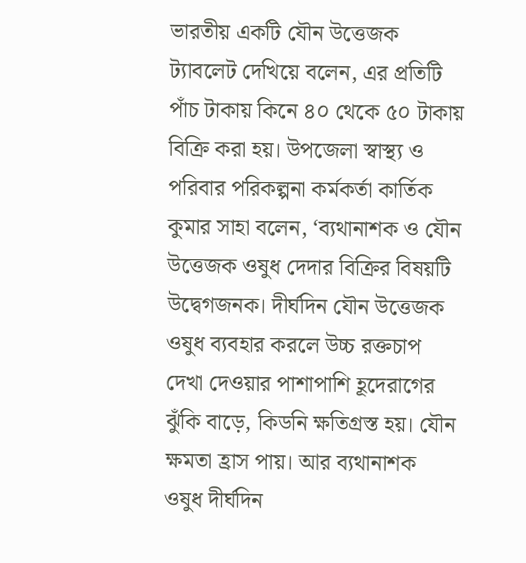ভারতীয় একটি যৌন উত্তেজক ট্যাবলেট দেখিয়ে বলেন, এর প্রতিটি পাঁচ টাকায় কিনে ৪০ থেকে ৫০ টাকায় বিক্রি করা হয়। উপজেলা স্বাস্থ্য ও পরিবার পরিকল্পনা কর্মকর্তা কার্তিক কুমার সাহা বলেন, ‘ব্যথানাশক ও যৌন উত্তেজক ওষুধ দেদার বিক্রির বিষয়টি উদ্বেগজনক। দীর্ঘদিন যৌন উত্তেজক ওষুধ ব্যবহার করলে উচ্চ রক্তচাপ দেখা দেওয়ার পাশাপাশি হূদেরাগের ঝুঁকি বাড়ে, কিডনি ক্ষতিগ্রস্ত হয়। যৌন ক্ষমতা হ্রাস পায়। আর ব্যথানাশক ওষুধ দীর্ঘদিন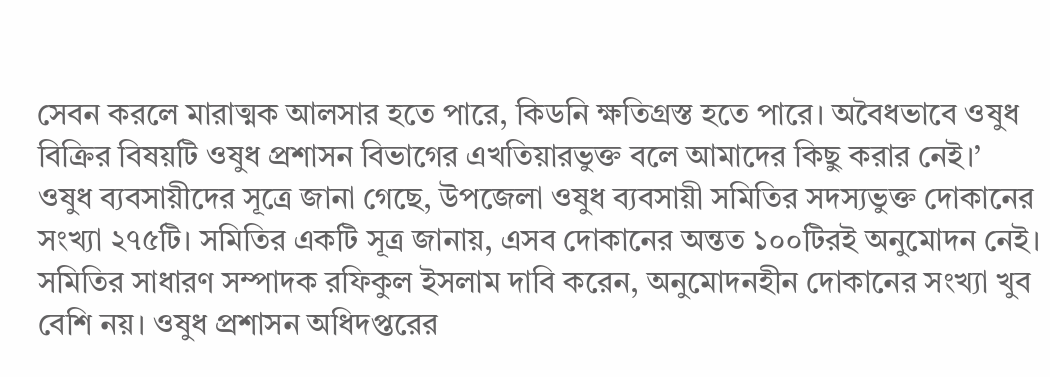সেবন করলে মারাত্মক আলসার হতে পারে, কিডনি ক্ষতিগ্রস্ত হতে পারে। অবৈধভাবে ওষুধ বিক্রির বিষয়টি ওষুধ প্রশাসন বিভাগের এখতিয়ারভুক্ত বলে আমাদের কিছু করার নেই।’
ওষুধ ব্যবসায়ীদের সূত্রে জানা গেছে, উপজেলা ওষুধ ব্যবসায়ী সমিতির সদস্যভুক্ত দোকানের সংখ্যা ২৭৫টি। সমিতির একটি সূত্র জানায়, এসব দোকানের অন্তত ১০০টিরই অনুমোদন নেই। সমিতির সাধারণ সম্পাদক রফিকুল ইসলাম দাবি করেন, অনুমোদনহীন দোকানের সংখ্যা খুব বেশি নয়। ওষুধ প্রশাসন অধিদপ্তরের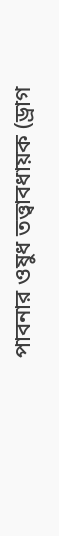পাবনার ওষুধ তত্ত্বাবধায়ক (ড্রাগ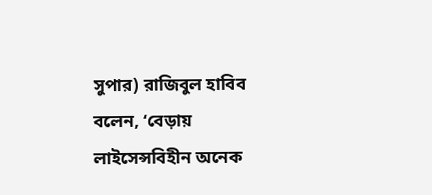সুপার) রাজিবুল হাবিব বলেন, ‘বেড়ায় লাইসেন্সবিহীন অনেক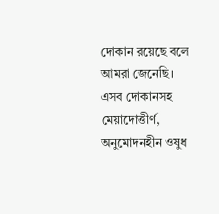দোকান রয়েছে বলে আমরা জেনেছি। এসব দোকানসহ মেয়াদোত্তীর্ণ, অনুমোদনহীন ওষুধ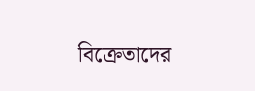বিক্রেতাদের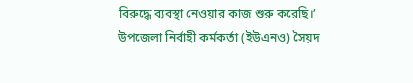বিরুদ্ধে ব্যবস্থা নেওয়ার কাজ শুরু করেছি।’
উপজেলা নির্বাহী কর্মকর্তা (ইউএনও) সৈয়দ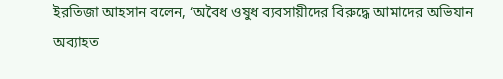ইরতিজা আহসান বলেন, ‘অবৈধ ওষুধ ব্যবসায়ীদের বিরুদ্ধে আমাদের অভিযান অব্যাহত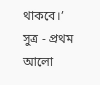থাকবে।’
সুত্র - প্রথম আলো